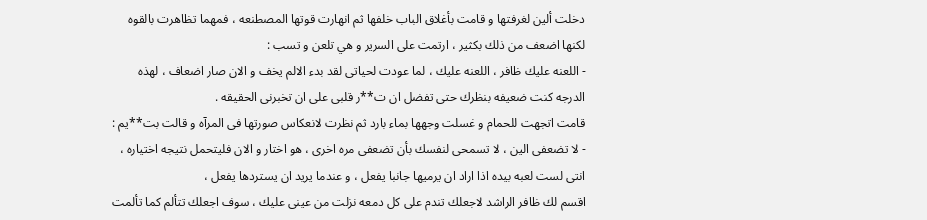دخلت ألين لغرفتها و قامت بأغلاق الباب خلفها ثم انهارت قوتها المصطنعه ، فمهما تظاهرت بالقوه لكنها اضعف من ذلك بكثير ، ارتمت على السرير و هي تلعن و تسب :
- اللعنه عليك ظافر ، اللعنه عليك ، لما عودت لحياتى لقد بدء الالم يخف و الان صار اضعاف ، لهذه الدرجه كنت ضعيفه بنظرك حتى تفضل ان ت**ر قلبى على ان تخبرنى الحقيقه .
قامت اتجهت للحمام و غسلت وجهها بماء بارد ثم نظرت لانعكاس صورتها فى المرآه و قالت بت**يم :
- لا تضعفى الين ، لا تسمحى لنفسك بأن تضعفى مره اخرى ، هو اختار و الان فليتحمل نتيجه اختياره ، انتى لست لعبه بيده اذا اراد ان يرميها جانبا يفعل ، و عندما يريد ان يستردها يفعل ،
اقسم لك ظافر الراشد لاجعلك تندم على كل دمعه نزلت من عينى عليك ، سوف اجعلك تتألم كما تألمت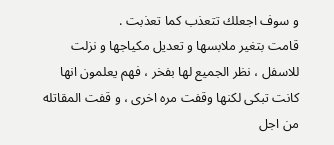و سوف اجعلك تتعذب كما تعذبت .
قامت بتغير ملابسها و تعديل مكياجها و نزلت للاسفل ، نظر الجميع لها بفخر ، فهم يعلمون انها كانت تبكى لكنها وقفت مره اخرى ، و قفت المقاتله من اجل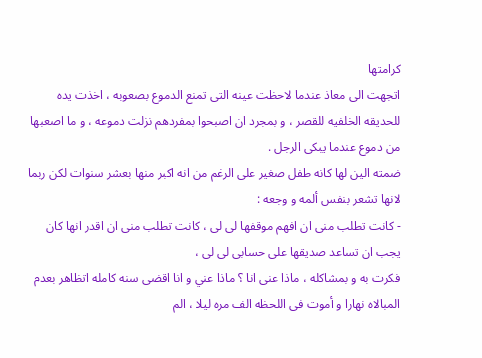كرامتها
اتجهت الى معاذ عندما لاحظت عينه التى تمنع الدموع بصعوبه ، اخذت يده للحديقه الخلفيه للقصر ، و بمجرد ان اصبحوا بمفردهم نزلت دموعه ، و ما اصعبها من دموع عندما يبكى الرجل .
ضمته الين لها كانه طفل صغير على الرغم من انه اكبر منها بعشر سنوات لكن ربما لانها تشعر بنفس ألمه و وجعه :
- كانت تطلب منى ان افهم موقفها لى لى ، كانت تطلب منى ان اقدر انها كان يجب ان تساعد صديقها على حسابى لى لى ،
فكرت به و بمشاكله ، ماذا عنى انا ؟ ماذا عني و انا اقضى سنه كامله اتظاهر بعدم المبالاه نهارا و أموت فى اللحظه الف مره ليلا ، الم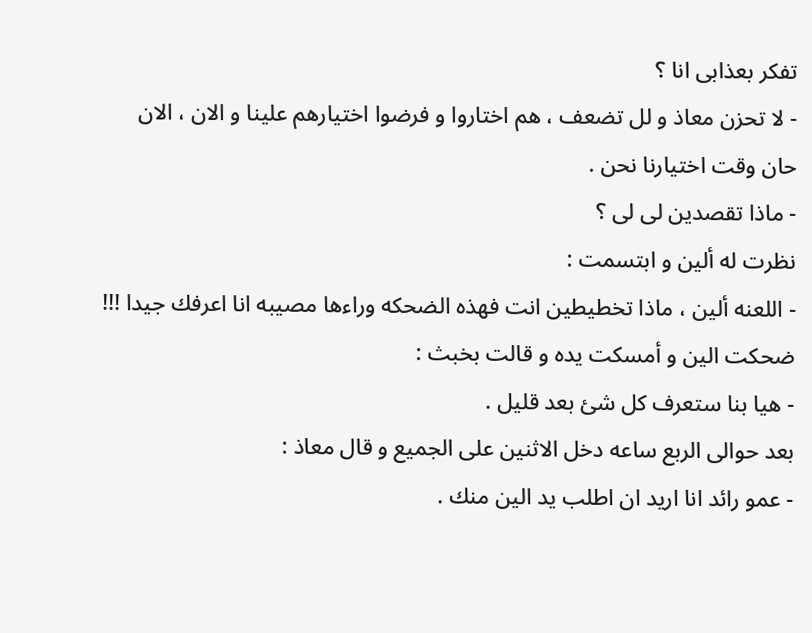تفكر بعذابى انا ؟
- لا تحزن معاذ و لل تضعف ، هم اختاروا و فرضوا اختيارهم علينا و الان ، الان حان وقت اختيارنا نحن .
- ماذا تقصدين لى لى ؟
نظرت له ألين و ابتسمت :
- اللعنه ألين ، ماذا تخطيطين انت فهذه الضحكه وراءها مصيبه انا اعرفك جيدا !!!
ضحكت الين و أمسكت يده و قالت بخبث :
- هيا بنا ستعرف كل شئ بعد قليل .
بعد حوالى الربع ساعه دخل الاثنين على الجميع و قال معاذ :
- عمو رائد انا اريد ان اطلب يد الين منك .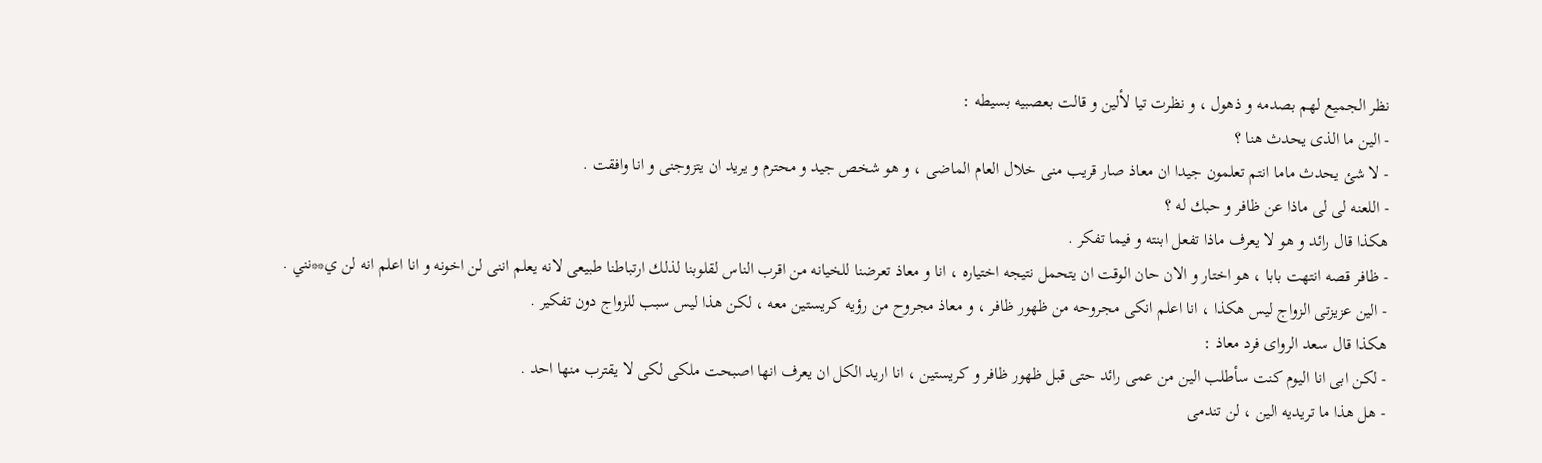نظر الجميع لهم بصدمه و ذهول ، و نظرت تيا لألين و قالت بعصبيه بسيطه :
- الين ما الذى يحدث هنا ؟
- لا شئ يحدث ماما انتم تعلمون جيدا ان معاذ صار قريب منى خلال العام الماضى ، و هو شخص جيد و محترم و يريد ان يتزوجنى و انا وافقت .
- اللعنه لى لى ماذا عن ظافر و حبك له ؟
هكذا قال رائد و هو لا يعرف ماذا تفعل ابنته و فيما تفكر .
- ظافر قصه انتهت بابا ، هو اختار و الان حان الوقت ان يتحمل نتيجه اختياره ، انا و معاذ تعرضنا للخيانه من اقرب الناس لقلوبنا لذلك ارتباطنا طبيعى لانه يعلم اننى لن اخونه و انا اعلم انه لن ي**نني .
- الين عزيزتى الزواج ليس هكذا ، انا اعلم انكى مجروحه من ظهور ظافر ، و معاذ مجروح من رؤيه كريستين معه ، لكن هذا ليس سبب للزواج دون تفكير .
هكذا قال سعد الرواى فرد معاذ :
- لكن ابى انا اليوم كنت سأطلب الين من عمى رائد حتى قبل ظهور ظافر و كريستين ، انا اريد الكل ان يعرف انها اصبحت ملكى لكى لا يقترب منها احد .
- هل هذا ما تريديه الين ، لن تندمى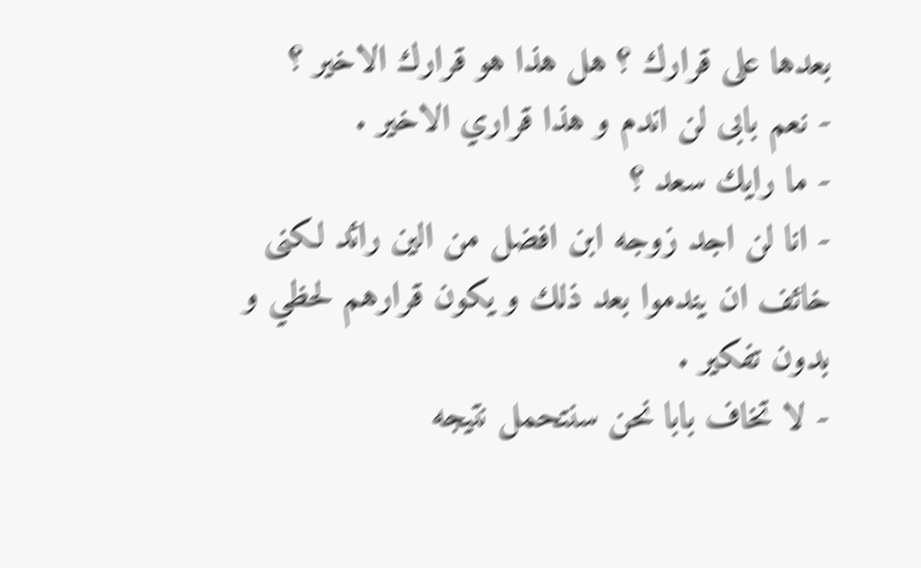بعدها على قرارك ؟ هل هذا هو قرارك الاخير ؟
- نعم بابى لن اندم و هذا قراري الاخير .
- ما رايك سعد ؟
- انا لن اجد زوجه ابن افضل من الين رائد لكنى خائف ان يندموا بعد ذلك و يكون قرارهم لحظي و بدون تفكير .
- لا تخاف بابا نحن سنتحمل نتيجه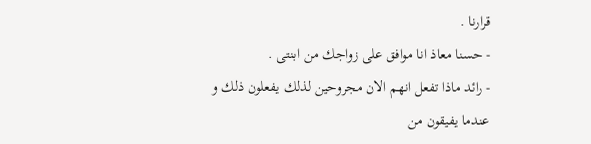قرارنا .
- حسنا معاذ انا موافق على زواجك من ابنتى .
- رائد ماذا تفعل انهم الان مجروحين لذلك يفعلون ذلك و عندما يفيقون من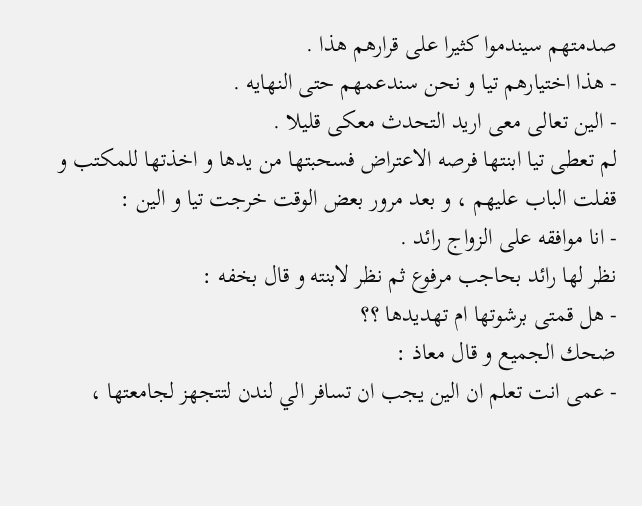صدمتهم سيندموا كثيرا على قرارهم هذا .
- هذا اختيارهم تيا و نحن سندعمهم حتى النهايه .
- الين تعالى معى اريد التحدث معكى قليلا .
لم تعطى تيا ابنتها فرصه الاعتراض فسحبتها من يدها و اخذتها للمكتب و قفلت الباب عليهم ، و بعد مرور بعض الوقت خرجت تيا و الين :
- انا موافقه على الزواج رائد .
نظر لها رائد بحاجب مرفوع ثم نظر لابنته و قال بخفه :
- هل قمتى برشوتها ام تهديدها ؟؟
ضحك الجميع و قال معاذ :
- عمى انت تعلم ان الين يجب ان تسافر الي لندن لتتجهز لجامعتها ،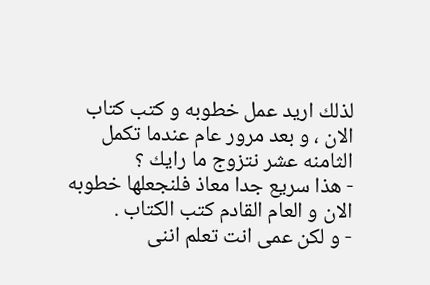لذلك اريد عمل خطوبه و كتب كتاب الان ، و بعد مرور عام عندما تكمل الثامنه عشر نتزوج ما رايك ؟
- هذا سريع جدا معاذ فلنجعلها خطوبه الان و العام القادم كتب الكتاب .
- و لكن عمى انت تعلم اننى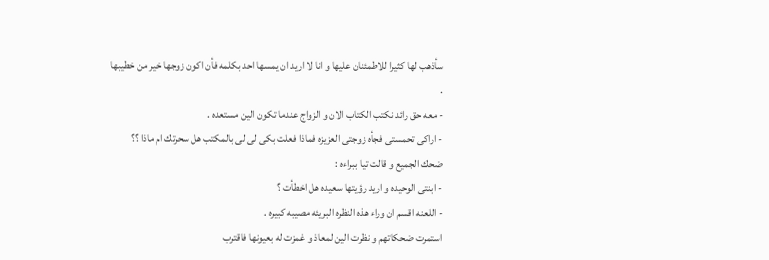سأذهب لها كثيرا للاطمئنان عليها و انا لا اريد ان يمسها احد بكلمه فأن اكون زوجها خير من خطيبها .
- معه حق رائد نكتب الكتاب الان و الزواج عندما تكون الين مستعده .
- اراكى تحمستى فجأه زوجتى العزيزه فماذا فعلت بكى لى لى بالمكتب هل سحرتك ام ماذا ؟؟
ضحك الجميع و قالت تيا ببراءه :
- ابنتى الوحيده و اريد رؤيتها سعيده هل اخطأت ؟
- اللعنه اقسم ان وراء هذه النظره البريئه مصيبه كبيره .
استمرت ضحكاتهم و نظرت الين لمعاذ و غمزت له بعيونها فاقترب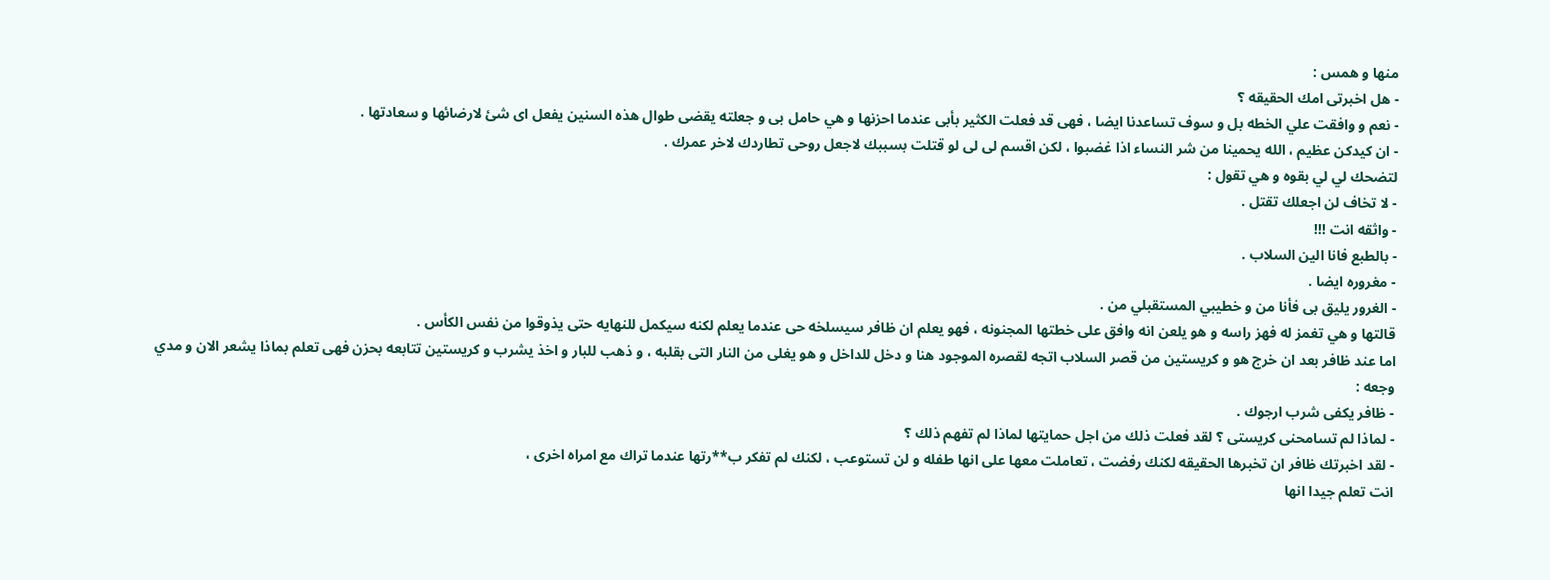منها و همس :
- هل اخبرتى امك الحقيقه ؟
- نعم و وافقت علي الخطه بل و سوف تساعدنا ايضا ، فهى قد فعلت الكثير بأبى عندما احزنها و هي حامل بى و جعلته يقضى طوال هذه السنين يفعل اى شئ لارضائها و سعادتها .
- ان كيدكن عظيم ، الله يحمينا من شر النساء اذا غضبوا ، لكن اقسم لى لى لو قتلت بسببك لاجعل روحى تطاردك لاخر عمرك .
لتضحك لي لي بقوه و هي تقول :
- لا تخاف لن اجعلك تقتل .
- واثقه انت !!!
- بالطبع فانا الين السلاب .
- مغروره ايضا .
- الغرور يليق بى فأنا من و خطيبي المستقبلي من .
قالتها و هي تغمز له فهز راسه و هو يلعن انه وافق على خطتها المجنونه ، فهو يعلم ان ظافر سيسلخه حى عندما يعلم لكنه سيكمل للنهايه حتى يذوقوا من نفس الكأس .
اما عند ظافر بعد ان خرج هو و كريستين من قصر السلاب اتجه لقصره الموجود هنا و دخل للداخل و هو يغلى من النار التى بقلبه ، و ذهب للبار و اخذ يشرب و كريستين تتابعه بحزن فهى تعلم بماذا يشعر الان و مدي وجعه :
- ظافر يكفى شرب ارجوك .
- لماذا لم تسامحنى كريستى ؟ لقد فعلت ذلك من اجل حمايتها لماذا لم تفهم ذلك ؟
- لقد اخبرتك ظافر ان تخبرها الحقيقه لكنك رفضت ، تعاملت معها على انها طفله و لن تستوعب ، لكنك لم تفكر ب**رتها عندما تراك مع امراه اخرى ،
انت تعلم جيدا انها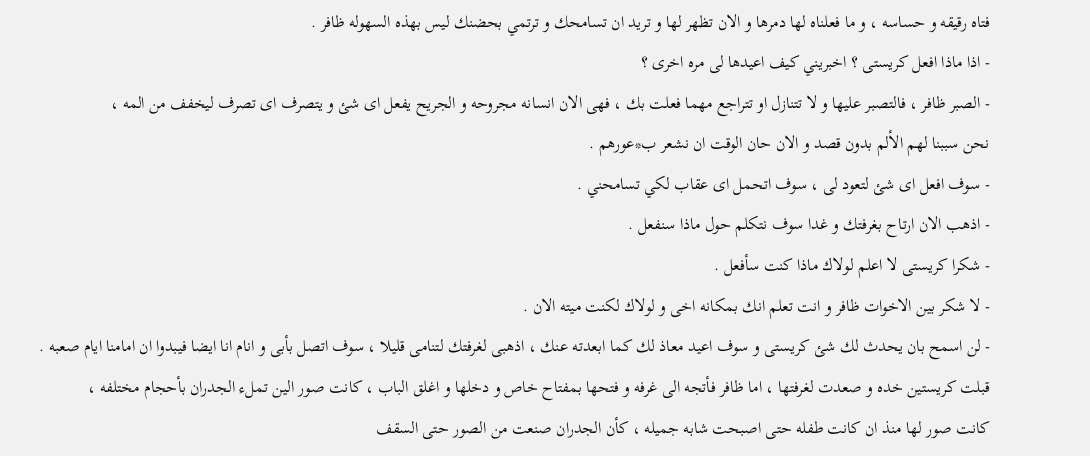فتاه رقيقه و حساسه ، و ما فعلناه لها دمرها و الان تظهر لها و تريد ان تسامحك و ترتمي بحضنك ليس بهذه السهوله ظافر .
- اذا ماذا افعل كريستى ؟ اخبريني كيف اعيدها لى مره اخرى ؟
- الصبر ظافر ، فالتصبر عليها و لا تتنازل او تتراجع مهما فعلت بك ، فهى الان انسانه مجروحه و الجريح يفعل اى شئ و يتصرف اى تصرف ليخفف من المه ،
نحن سببنا لهم الألم بدون قصد و الان حان الوقت ان نشعر ب*عورهم .
- سوف افعل اى شئ لتعود لى ، سوف اتحمل اى عقاب لكي تسامحني .
- اذهب الان ارتاح بغرفتك و غدا سوف نتكلم حول ماذا سنفعل .
- شكرا كريستى لا اعلم لولاك ماذا كنت سأفعل .
- لا شكر بين الاخوات ظافر و انت تعلم انك بمكانه اخى و لولاك لكنت ميته الان .
- لن اسمح بان يحدث لك شئ كريستى و سوف اعيد معاذ لك كما ابعدته عنك ، اذهبى لغرفتك لتنامى قليلا ، سوف اتصل بأبى و انام انا ايضا فيبدوا ان امامنا ايام صعبه .
قبلت كريستين خده و صعدت لغرفتها ، اما ظافر فأتجه الى غرفه و فتحها بمفتاح خاص و دخلها و اغلق الباب ، كانت صور الين تملء الجدران بأحجام مختلفه ،
كانت صور لها منذ ان كانت طفله حتى اصبحت شابه جميله ، كأن الجدران صنعت من الصور حتى السقف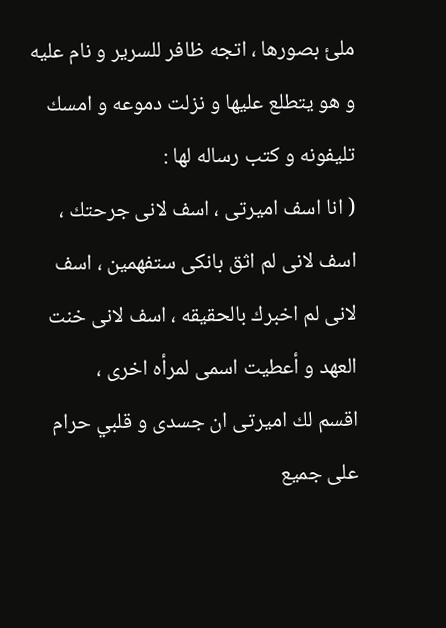ملئ بصورها ، اتجه ظافر للسرير و نام عليه و هو يتطلع عليها و نزلت دموعه و امسك تليفونه و كتب رساله لها :
( انا اسف اميرتى ، اسف لانى جرحتك ، اسف لانى لم اثق بانكى ستفهمين ، اسف لانى لم اخبرك بالحقيقه ، اسف لانى خنت العهد و أعطيت اسمى لمرأه اخرى ،
اقسم لك اميرتى ان جسدى و قلبي حرام على جميع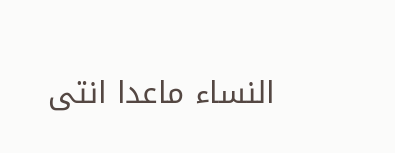النساء ماعدا انتى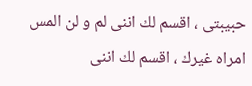حبيبتى ، اقسم لك اننى لم و لن المس امراه غيرك ، اقسم لك اننى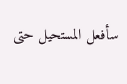سأفعل المستحيل حتى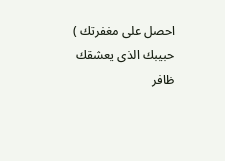احصل على مغفرتك )
حبيبك الذى يعشقك
ظافر